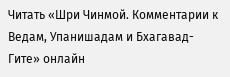Читать «Шри Чинмой. Комментарии к Ведам, Упанишадам и Бхагавад-Гите» онлайн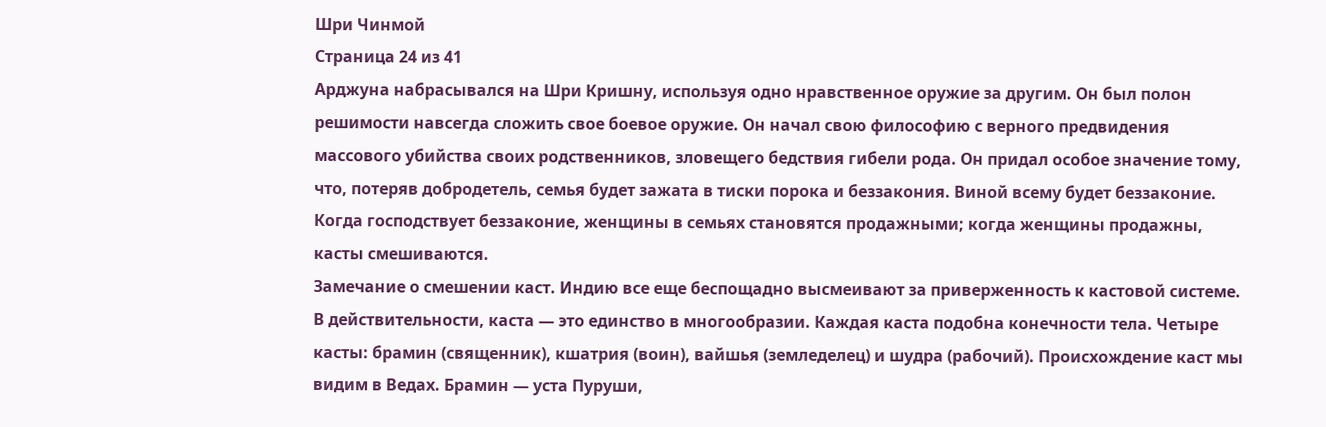Шри Чинмой
Страница 24 из 41
Арджуна набрасывался на Шри Кришну, используя одно нравственное оружие за другим. Он был полон решимости навсегда сложить свое боевое оружие. Он начал свою философию с верного предвидения массового убийства своих родственников, зловещего бедствия гибели рода. Он придал особое значение тому, что, потеряв добродетель, семья будет зажата в тиски порока и беззакония. Виной всему будет беззаконие. Когда господствует беззаконие, женщины в семьях становятся продажными; когда женщины продажны, касты смешиваются.
Замечание о смешении каст. Индию все еще беспощадно высмеивают за приверженность к кастовой системе. В действительности, каста — это единство в многообразии. Каждая каста подобна конечности тела. Четыре касты: брамин (священник), кшатрия (воин), вайшья (земледелец) и шудра (рабочий). Происхождение каст мы видим в Ведах. Брамин — уста Пуруши,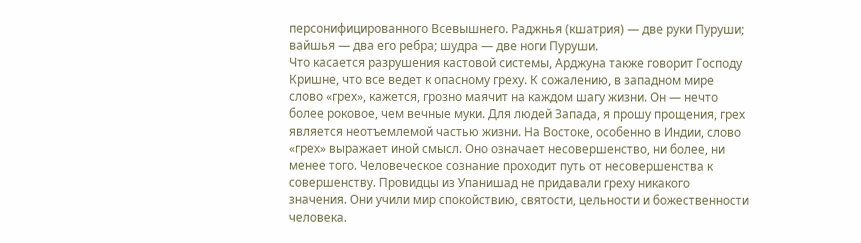персонифицированного Всевышнего. Раджнья (кшатрия) — две руки Пуруши; вайшья — два его ребра; шудра — две ноги Пуруши.
Что касается разрушения кастовой системы, Арджуна также говорит Господу Кришне, что все ведет к опасному греху. К сожалению, в западном мире слово «грех», кажется, грозно маячит на каждом шагу жизни. Он — нечто более роковое, чем вечные муки. Для людей Запада, я прошу прощения, грех является неотъемлемой частью жизни. На Востоке, особенно в Индии, слово «грех» выражает иной смысл. Оно означает несовершенство, ни более, ни менее того. Человеческое сознание проходит путь от несовершенства к совершенству. Провидцы из Упанишад не придавали греху никакого значения. Они учили мир спокойствию, святости, цельности и божественности человека.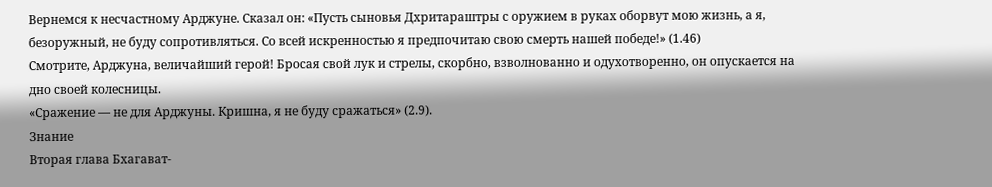Вернемся к несчастному Арджуне. Сказал он: «Пусть сыновья Дхритараштры с оружием в руках оборвут мою жизнь, а я, безоружный, не буду сопротивляться. Со всей искренностью я предпочитаю свою смерть нашей победе!» (1.46)
Смотрите, Арджуна, величайший герой! Бросая свой лук и стрелы, скорбно, взволнованно и одухотворенно, он опускается на дно своей колесницы.
«Сражение — не для Арджуны. Кришна, я не буду сражаться» (2.9).
Знание
Вторая глава Бхагават-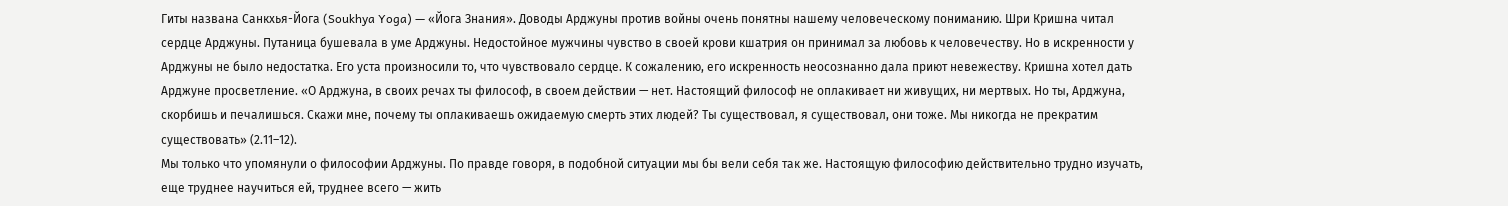Гиты названа Санкхья-Йога (Soukhya Yoga) — «Йога Знания». Доводы Арджуны против войны очень понятны нашему человеческому пониманию. Шри Кришна читал сердце Арджуны. Путаница бушевала в уме Арджуны. Недостойное мужчины чувство в своей крови кшатрия он принимал за любовь к человечеству. Но в искренности у Арджуны не было недостатка. Его уста произносили то, что чувствовало сердце. К сожалению, его искренность неосознанно дала приют невежеству. Кришна хотел дать Арджуне просветление. «О Арджуна, в своих речах ты философ, в своем действии — нет. Настоящий философ не оплакивает ни живущих, ни мертвых. Но ты, Арджуна, скорбишь и печалишься. Скажи мне, почему ты оплакиваешь ожидаемую смерть этих людей? Ты существовал, я существовал, они тоже. Мы никогда не прекратим существовать» (2.11–12).
Мы только что упомянули о философии Арджуны. По правде говоря, в подобной ситуации мы бы вели себя так же. Настоящую философию действительно трудно изучать, еще труднее научиться ей, труднее всего — жить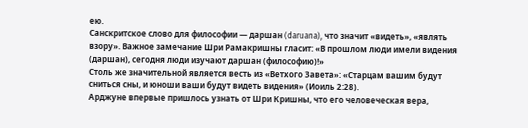ею.
Санскритское слово для философии — даршан (daruana), что значит «видеть», «являть взору». Важное замечание Шри Рамакришны гласит: «В прошлом люди имели видения (даршан), сегодня люди изучают даршан (философию)!»
Столь же значительной является весть из «Ветхого Завета»: «Старцам вашим будут сниться сны, и юноши ваши будут видеть видения» (Иоиль 2:28).
Арджуне впервые пришлось узнать от Шри Кришны, что его человеческая вера,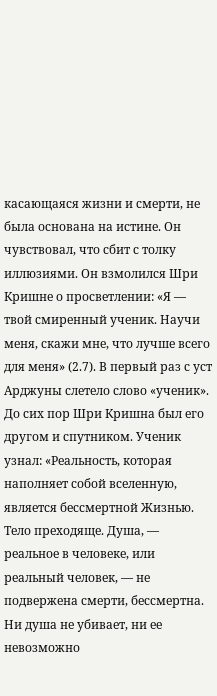касающаяся жизни и смерти, не была основана на истине. Он чувствовал, что сбит с толку иллюзиями. Он взмолился Шри Кришне о просветлении: «Я — твой смиренный ученик. Научи меня, скажи мне, что лучше всего для меня» (2.7). В первый раз с уст Арджуны слетело слово «ученик».
До сих пор Шри Кришна был его другом и спутником. Ученик узнал: «Реальность, которая наполняет собой вселенную, является бессмертной Жизнью. Тело преходяще. Душа, — реальное в человеке, или реальный человек, — не подвержена смерти, бессмертна. Ни душа не убивает, ни ее невозможно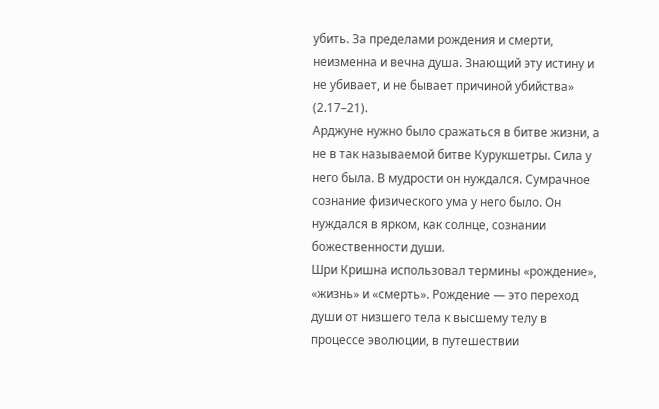убить. За пределами рождения и смерти, неизменна и вечна душа. Знающий эту истину и не убивает, и не бывает причиной убийства» (2.17–21).
Арджуне нужно было сражаться в битве жизни, а не в так называемой битве Курукшетры. Сила у него была. В мудрости он нуждался. Сумрачное сознание физического ума у него было. Он нуждался в ярком, как солнце, сознании божественности души.
Шри Кришна использовал термины «рождение», «жизнь» и «смерть». Рождение — это переход души от низшего тела к высшему телу в процессе эволюции, в путешествии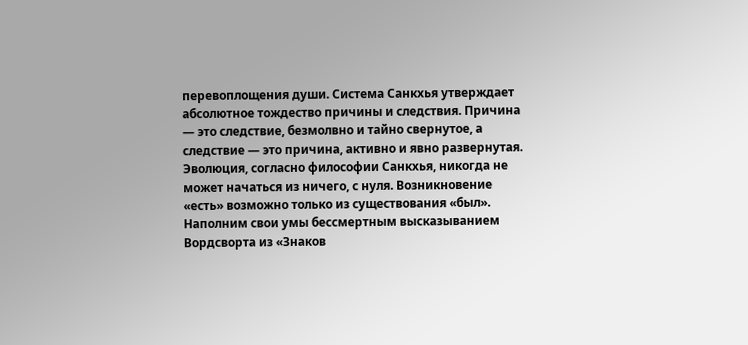перевоплощения души. Система Санкхья утверждает абсолютное тождество причины и следствия. Причина — это следствие, безмолвно и тайно свернутое, а следствие — это причина, активно и явно развернутая. Эволюция, согласно философии Санкхья, никогда не может начаться из ничего, с нуля. Возникновение «есть» возможно только из существования «был». Наполним свои умы бессмертным высказыванием Вордсворта из «Знаков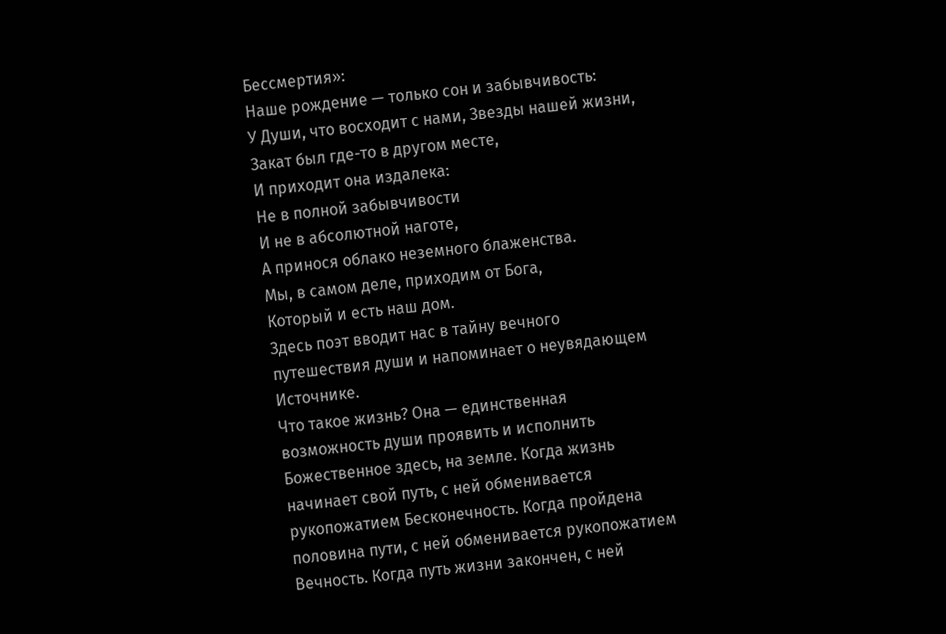Бессмертия»:
Наше рождение — только сон и забывчивость:
У Души, что восходит с нами, Звезды нашей жизни,
Закат был где-то в другом месте,
И приходит она издалека:
Не в полной забывчивости
И не в абсолютной наготе,
А принося облако неземного блаженства.
Мы, в самом деле, приходим от Бога,
Который и есть наш дом.
Здесь поэт вводит нас в тайну вечного путешествия души и напоминает о неувядающем Источнике.
Что такое жизнь? Она — единственная возможность души проявить и исполнить Божественное здесь, на земле. Когда жизнь начинает свой путь, с ней обменивается рукопожатием Бесконечность. Когда пройдена половина пути, с ней обменивается рукопожатием Вечность. Когда путь жизни закончен, с ней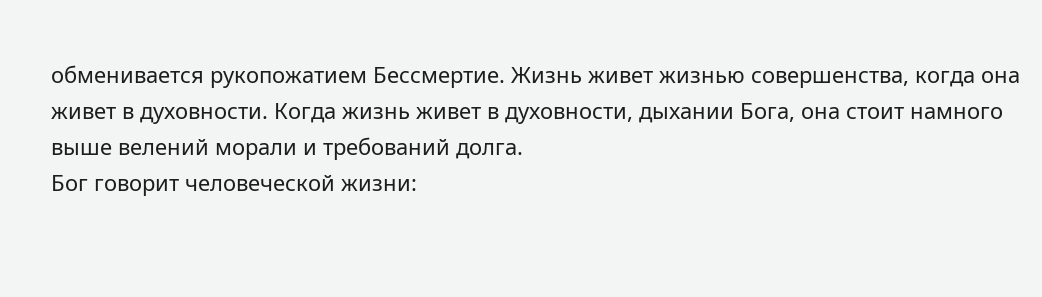обменивается рукопожатием Бессмертие. Жизнь живет жизнью совершенства, когда она живет в духовности. Когда жизнь живет в духовности, дыхании Бога, она стоит намного выше велений морали и требований долга.
Бог говорит человеческой жизни: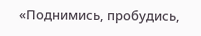«Поднимись, пробудись,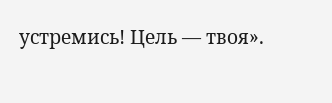устремись! Цель — твоя».